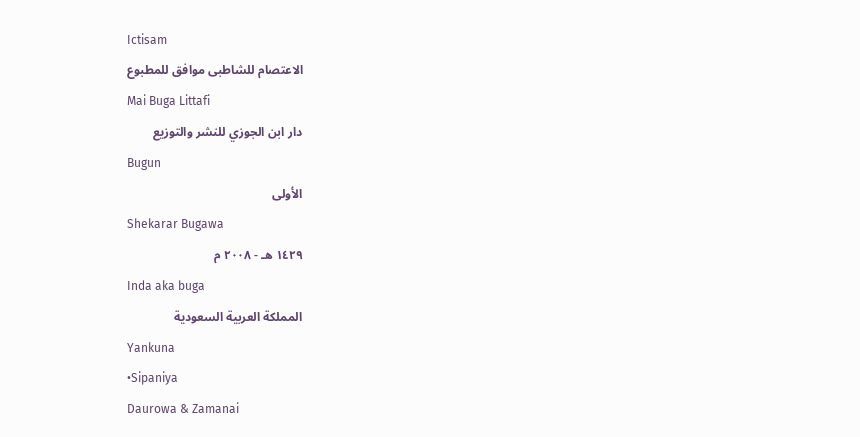Ictisam
الاعتصام للشاطبى موافق للمطبوع
Mai Buga Littafi
دار ابن الجوزي للنشر والتوزيع
Bugun
الأولى
Shekarar Bugawa
١٤٢٩ هـ - ٢٠٠٨ م
Inda aka buga
المملكة العربية السعودية
Yankuna
•Sipaniya
Daurowa & Zamanai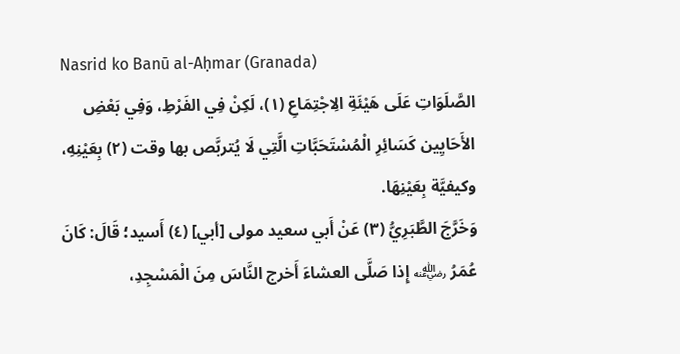Nasrid ko Banū al-Aḥmar (Granada)
الصَّلَوَاتِ عَلَى هَيْئَةِ الِاجْتِمَاعِ (١)، لَكِنْ فِي الفَرْطِ، وَفِي بَعْضِ الأَحَايِين كَسَائِرِ الْمُسْتَحَبَّاتِ الَّتِي لَا يُتربَّص بها وقت (٢) بِعَيْنِهِ، وكيفيَّة بِعَيْنِهَا.
وَخَرَّجَ الطَّبَرِيُّ (٣) عَنْ أَبي سعيد مولى [أبي] (٤) أَسيد؛ قَالَ: كَانَ عُمَرُ ﵁ إِذا صَلَّى العشاءَ أَخرج النَّاسَ مِنَ الْمَسْجِدِ،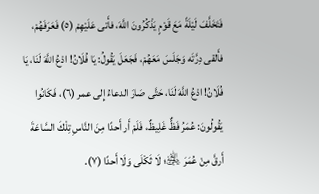فَتَخَلَّفَ لَيْلَةً مَعَ قَوْمٍ يَذْكُرُونَ اللَّهَ، فأَتى عَلَيْهِمْ (٥) فَعَرَفَهُمْ، فأَلقى دِرَّتَه وَجَلَسَ مَعَهُمْ، فَجَعَلَ يَقُولُ: يَا فُلَانُ! ادْعُ اللَّهَ لَنَا، يَا فُلَانُ! ادْعُ اللَّهَ لَنَا، حَتَّى صَارَ الدعاءُ إِلى عمر (٦)، فَكَانُوا يَقُولُونَ: عُمَرُ فَظٌّ غَلِيظٌ، فَلَمْ أَر أَحدًا مِنَ النَّاسِ تِلْكَ السَّاعَةَ أَرقَّ مِنْ عُمَرَ ﵁؛ لَا ثَكْلَى وَلَا أَحدًا (٧).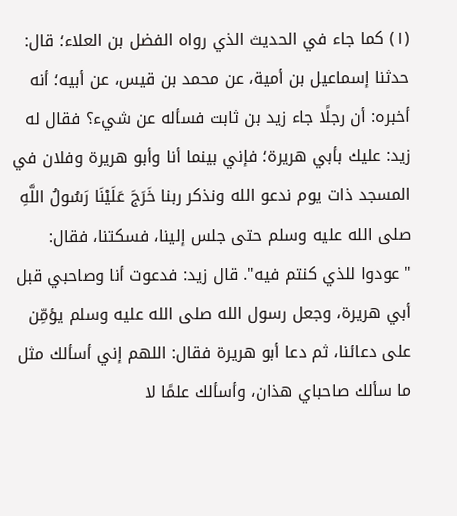(١) كما جاء في الحديث الذي رواه الفضل بن العلاء؛ قال: حدثنا إسماعيل بن أمية، عن محمد بن قيس، عن أبيه؛ أنه أخبره: أن رجلًا جاء زيد بن ثابت فسأله عن شيء؟ فقال له زيد: عليك بأبي هريرة؛ فإني بينما أنا وأبو هريرة وفلان في المسجد ذات يوم ندعو الله ونذكر ربنا خَرَجَ عَلَيْنَا رَسُولُ اللَّهِ صلى الله عليه وسلم حتى جلس إلينا، فسكتنا، فقال: "عودوا للذي كنتم فيه". قال زيد: فدعوت أنا وصاحبي قبل أبي هريرة، وجعل رسول الله صلى الله عليه وسلم يؤمِّن على دعائنا، ثم دعا أبو هريرة فقال: اللهم إني أسألك مثل ما سألك صاحباي هذان، وأسألك علمًا لا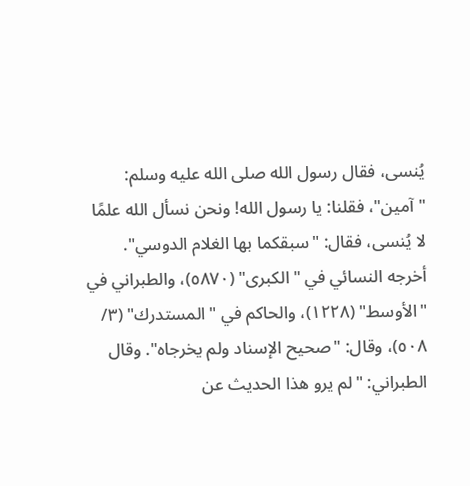يُنسى، فقال رسول الله صلى الله عليه وسلم: "آمين"، فقلنا: يا رسول الله! ونحن نسأل الله علمًا لا يُنسى، فقال: "سبقكما بها الغلام الدوسي". أخرجه النسائي في "الكبرى" (٥٨٧٠)، والطبراني في "الأوسط" (١٢٢٨)، والحاكم في "المستدرك" (٣/ ٥٠٨)، وقال: "صحيح الإسناد ولم يخرجاه". وقال الطبراني: "لم يرو هذا الحديث عن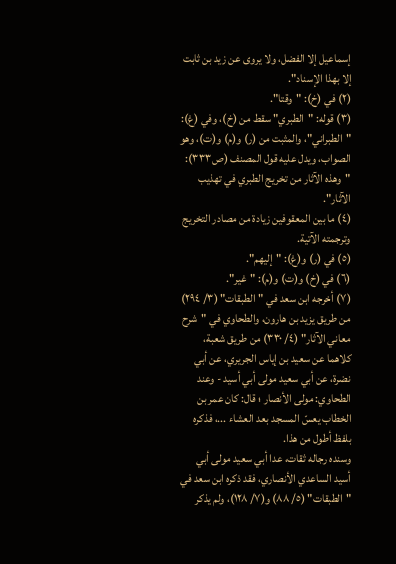إسماعيل إلا الفضل، ولا يروى عن زيد بن ثابت إلا بهذا الإسناد".
(٢) في (خ): "وقتا".
(٣) قوله: "الطبري" سقط من (خ)، وفي (غ): "الطبراني"، والمثبت من (ر) و(م) و(ت)، وهو الصواب، ويدل عليه قول المصنف (ص٣٣٣): "وهذه الآثار من تخريج الطبري في تهذيب الآثار".
(٤) ما بين المعقوفين زيادة من مصادر التخريج وترجمته الآتية.
(٥) في (ر) و(غ): "إليهم".
(٦) في (خ) و(ت) و(م): "غير".
(٧) أخرجه ابن سعد في "الطبقات" (٣/ ٢٩٤) من طريق يزيد بن هارون، والطحاوي في "شرح معاني الآثار" (٤/ ٣٣٠) من طريق شعبة، كلاهما عن سعيد بن إياس الجريري، عن أبي نضرة، عن أبي سعيد مولى أبي أسيد - وعند الطحاوي: مولى الأنصار ؛ قال: كان عمر بن الخطاب يعسّ المسجد بعد العشاء ...، فذكره بلفظ أطول من هذا.
وسنده رجاله ثقات، عدا أبي سعيد مولى أبي أسيد الساعدي الأنصاري، فقد ذكره ابن سعد في "الطبقات" (٥/ ٨٨) و(٧/ ١٢٨)، ولم يذكر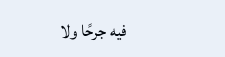فيه جرحًا ولا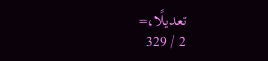تعديلًا،=
2 / 329